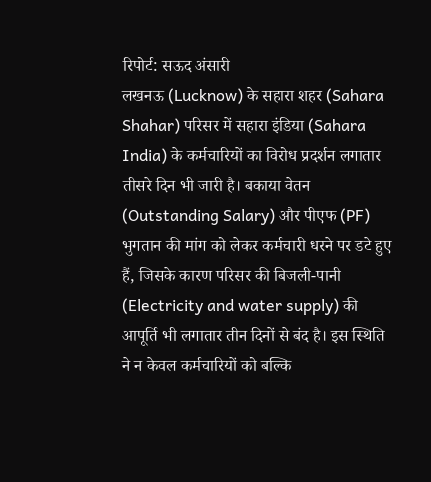रिपोर्ट: सऊद अंसारी
लखनऊ (Lucknow) के सहारा शहर (Sahara Shahar) परिसर में सहारा इंडिया (Sahara India) के कर्मचारियों का विरोध प्रदर्शन लगातार तीसरे दिन भी जारी है। बकाया वेतन (Outstanding Salary) और पीएफ (PF) भुगतान की मांग को लेकर कर्मचारी धरने पर डटे हुए हैं, जिसके कारण परिसर की बिजली-पानी (Electricity and water supply) की आपूर्ति भी लगातार तीन दिनों से बंद है। इस स्थिति ने न केवल कर्मचारियों को बल्कि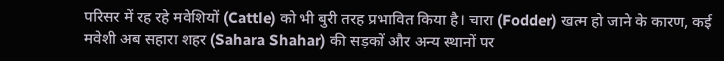परिसर में रह रहे मवेशियों (Cattle) को भी बुरी तरह प्रभावित किया है। चारा (Fodder) खत्म हो जाने के कारण, कई मवेशी अब सहारा शहर (Sahara Shahar) की सड़कों और अन्य स्थानों पर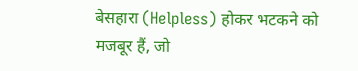बेसहारा (Helpless) होकर भटकने को मजबूर हैं, जो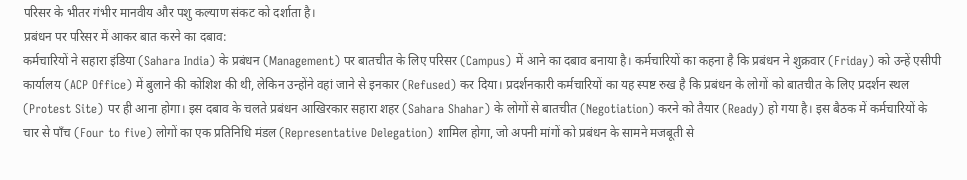परिसर के भीतर गंभीर मानवीय और पशु कल्याण संकट को दर्शाता है।
प्रबंधन पर परिसर में आकर बात करने का दबाव:
कर्मचारियों ने सहारा इंडिया (Sahara India) के प्रबंधन (Management) पर बातचीत के लिए परिसर (Campus) में आने का दबाव बनाया है। कर्मचारियों का कहना है कि प्रबंधन ने शुक्रवार (Friday) को उन्हें एसीपी कार्यालय (ACP Office) में बुलाने की कोशिश की थी, लेकिन उन्होंने वहां जाने से इनकार (Refused) कर दिया। प्रदर्शनकारी कर्मचारियों का यह स्पष्ट रुख है कि प्रबंधन के लोगों को बातचीत के लिए प्रदर्शन स्थल (Protest Site) पर ही आना होगा। इस दबाव के चलते प्रबंधन आखिरकार सहारा शहर (Sahara Shahar) के लोगों से बातचीत (Negotiation) करने को तैयार (Ready) हो गया है। इस बैठक में कर्मचारियों के चार से पाँच (Four to five) लोगों का एक प्रतिनिधि मंडल (Representative Delegation) शामिल होगा, जो अपनी मांगों को प्रबंधन के सामने मजबूती से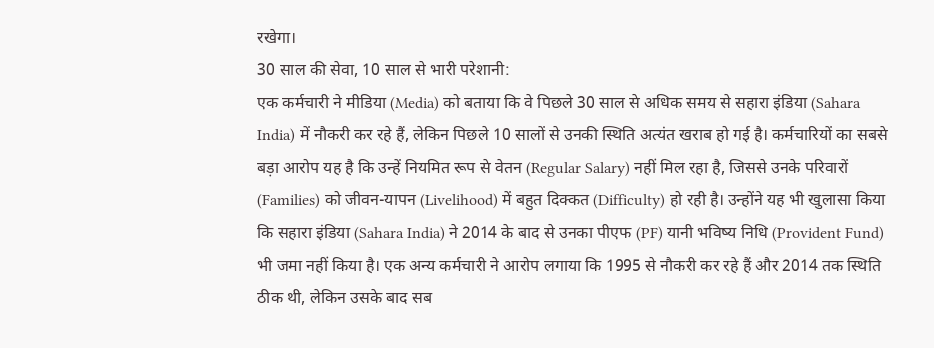रखेगा।
30 साल की सेवा, 10 साल से भारी परेशानी:
एक कर्मचारी ने मीडिया (Media) को बताया कि वे पिछले 30 साल से अधिक समय से सहारा इंडिया (Sahara India) में नौकरी कर रहे हैं, लेकिन पिछले 10 सालों से उनकी स्थिति अत्यंत खराब हो गई है। कर्मचारियों का सबसे बड़ा आरोप यह है कि उन्हें नियमित रूप से वेतन (Regular Salary) नहीं मिल रहा है, जिससे उनके परिवारों (Families) को जीवन-यापन (Livelihood) में बहुत दिक्कत (Difficulty) हो रही है। उन्होंने यह भी खुलासा किया कि सहारा इंडिया (Sahara India) ने 2014 के बाद से उनका पीएफ (PF) यानी भविष्य निधि (Provident Fund) भी जमा नहीं किया है। एक अन्य कर्मचारी ने आरोप लगाया कि 1995 से नौकरी कर रहे हैं और 2014 तक स्थिति ठीक थी, लेकिन उसके बाद सब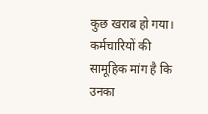कुछ खराब हो गया। कर्मचारियों की सामूहिक मांग है कि उनका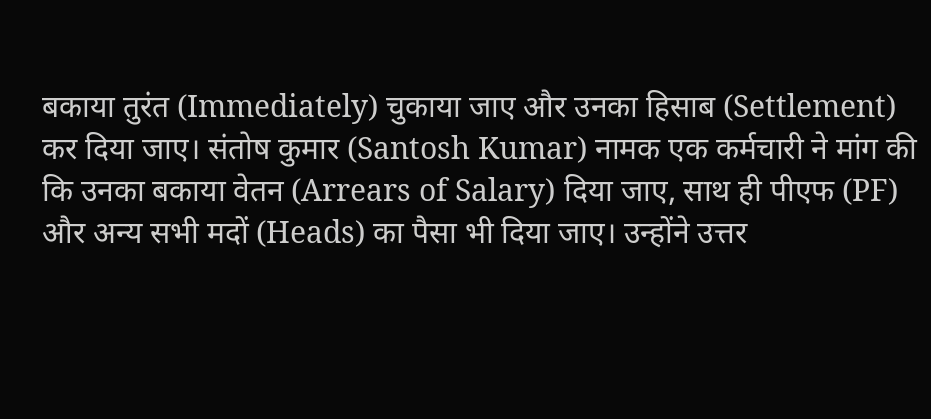बकाया तुरंत (Immediately) चुकाया जाए और उनका हिसाब (Settlement) कर दिया जाए। संतोष कुमार (Santosh Kumar) नामक एक कर्मचारी ने मांग की कि उनका बकाया वेतन (Arrears of Salary) दिया जाए, साथ ही पीएफ (PF) और अन्य सभी मदों (Heads) का पैसा भी दिया जाए। उन्होंने उत्तर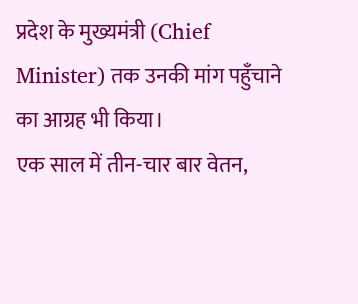प्रदेश के मुख्यमंत्री (Chief Minister) तक उनकी मांग पहुँचाने का आग्रह भी किया।
एक साल में तीन-चार बार वेतन,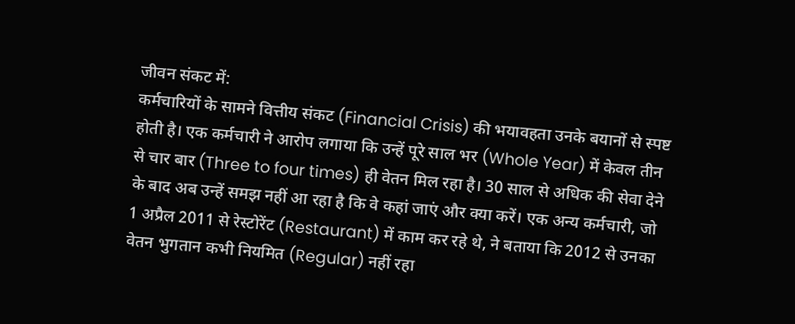जीवन संकट में:
कर्मचारियों के सामने वित्तीय संकट (Financial Crisis) की भयावहता उनके बयानों से स्पष्ट होती है। एक कर्मचारी ने आरोप लगाया कि उन्हें पूरे साल भर (Whole Year) में केवल तीन से चार बार (Three to four times) ही वेतन मिल रहा है। 30 साल से अधिक की सेवा देने के बाद अब उन्हें समझ नहीं आ रहा है कि वे कहां जाएं और क्या करें। एक अन्य कर्मचारी, जो 1 अप्रैल 2011 से रेस्टोरेंट (Restaurant) में काम कर रहे थे, ने बताया कि 2012 से उनका वेतन भुगतान कभी नियमित (Regular) नहीं रहा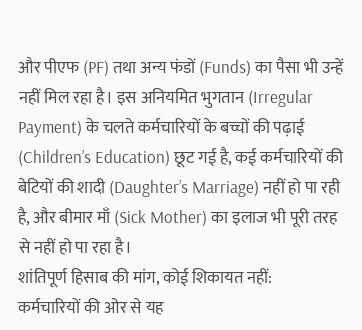और पीएफ (PF) तथा अन्य फंडों (Funds) का पैसा भी उन्हें नहीं मिल रहा है। इस अनियमित भुगतान (Irregular Payment) के चलते कर्मचारियों के बच्चों की पढ़ाई (Children’s Education) छूट गई है, कई कर्मचारियों की बेटियों की शादी (Daughter’s Marriage) नहीं हो पा रही है, और बीमार माँ (Sick Mother) का इलाज भी पूरी तरह से नहीं हो पा रहा है।
शांतिपूर्ण हिसाब की मांग, कोई शिकायत नहीं:
कर्मचारियों की ओर से यह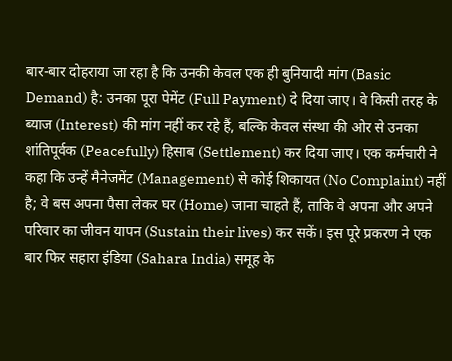बार-बार दोहराया जा रहा है कि उनकी केवल एक ही बुनियादी मांग (Basic Demand) है: उनका पूरा पेमेंट (Full Payment) दे दिया जाए। वे किसी तरह के ब्याज (Interest) की मांग नहीं कर रहे हैं, बल्कि केवल संस्था की ओर से उनका शांतिपूर्वक (Peacefully) हिसाब (Settlement) कर दिया जाए। एक कर्मचारी ने कहा कि उन्हें मैनेजमेंट (Management) से कोई शिकायत (No Complaint) नहीं है; वे बस अपना पैसा लेकर घर (Home) जाना चाहते हैं, ताकि वे अपना और अपने परिवार का जीवन यापन (Sustain their lives) कर सकें। इस पूरे प्रकरण ने एक बार फिर सहारा इंडिया (Sahara India) समूह के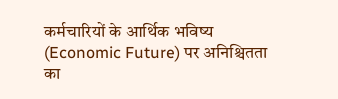कर्मचारियों के आर्थिक भविष्य (Economic Future) पर अनिश्चितता का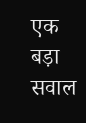एक बड़ा सवाल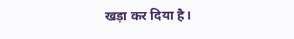खड़ा कर दिया है।